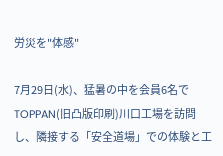労災を"体感"

7月29日(水)、猛暑の中を会員6名でTOPPAN(旧凸版印刷)川口工場を訪問し、隣接する「安全道場」での体験と工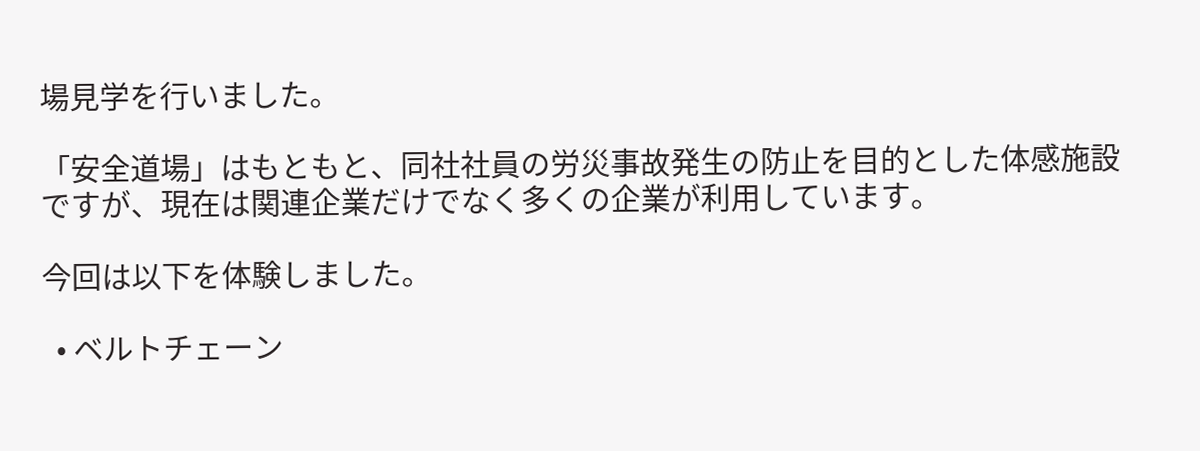場見学を行いました。

「安全道場」はもともと、同社社員の労災事故発生の防止を目的とした体感施設ですが、現在は関連企業だけでなく多くの企業が利用しています。

今回は以下を体験しました。

  • ベルトチェーン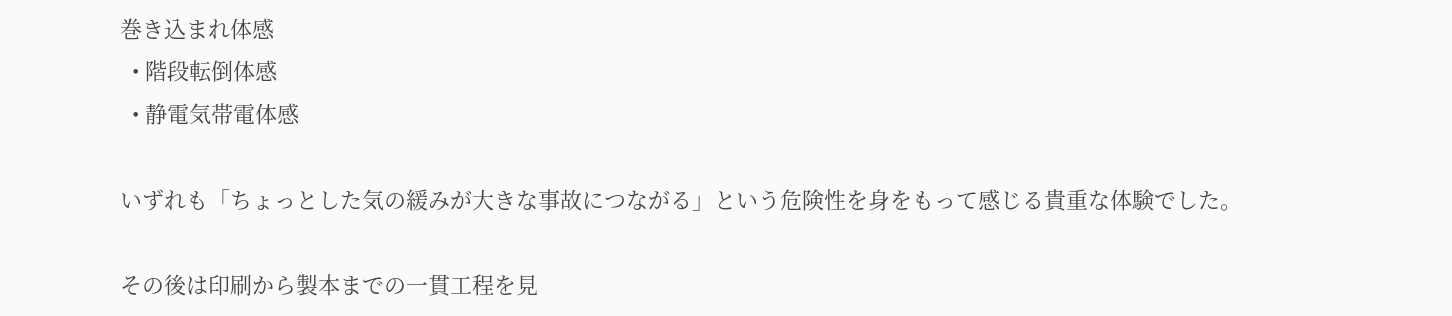巻き込まれ体感
  • 階段転倒体感
  • 静電気帯電体感

いずれも「ちょっとした気の緩みが大きな事故につながる」という危険性を身をもって感じる貴重な体験でした。

その後は印刷から製本までの一貫工程を見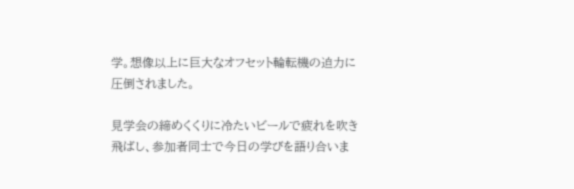学。想像以上に巨大なオフセット輪転機の迫力に圧倒されました。

見学会の締めくくりに冷たいビールで疲れを吹き飛ばし、参加者同士で今日の学びを語り合いま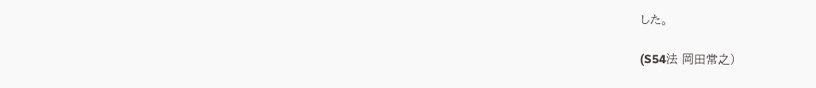した。

(S54法 岡田常之)